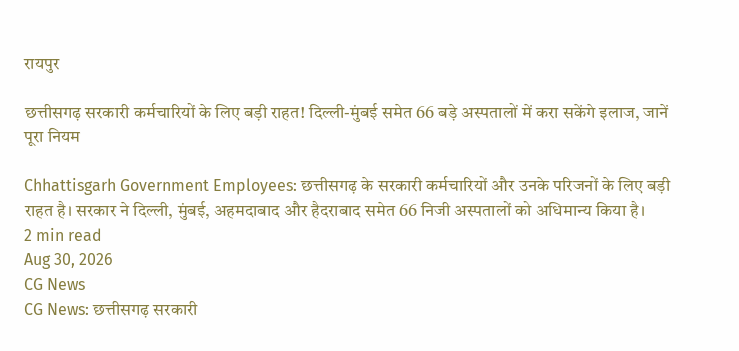रायपुर

छत्तीसगढ़ सरकारी कर्मचारियों के लिए बड़ी राहत! दिल्ली-मुंबई समेत 66 बड़े अस्पतालों में करा सकेंगे इलाज, जानें पूरा नियम

Chhattisgarh Government Employees: छत्तीसगढ़ के सरकारी कर्मचारियों और उनके परिजनों के लिए बड़ी राहत है। सरकार ने दिल्ली, मुंबई, अहमदाबाद और हैदराबाद समेत 66 निजी अस्पतालों को अधिमान्य किया है।
2 min read
Aug 30, 2026
CG News
CG News: छत्तीसगढ़ सरकारी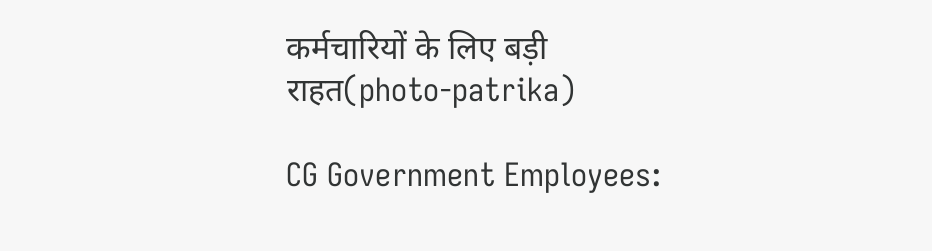कर्मचारियों के लिए बड़ी राहत(photo-patrika)

CG Government Employees: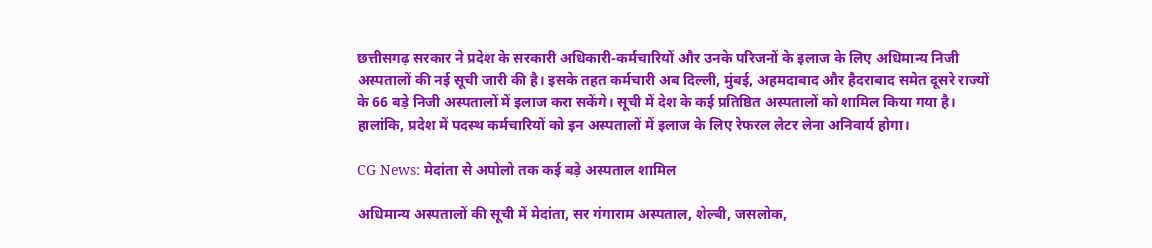छत्तीसगढ़ सरकार ने प्रदेश के सरकारी अधिकारी-कर्मचारियों और उनके परिजनों के इलाज के लिए अधिमान्य निजी अस्पतालों की नई सूची जारी की है। इसके तहत कर्मचारी अब दिल्ली, मुंबई, अहमदाबाद और हैदराबाद समेत दूसरे राज्यों के 66 बड़े निजी अस्पतालों में इलाज करा सकेंगे। सूची में देश के कई प्रतिष्ठित अस्पतालों को शामिल किया गया है। हालांकि, प्रदेश में पदस्थ कर्मचारियों को इन अस्पतालों में इलाज के लिए रेफरल लेटर लेना अनिवार्य होगा।

CG News: मेदांता से अपोलो तक कई बड़े अस्पताल शामिल

अधिमान्य अस्पतालों की सूची में मेदांता, सर गंगाराम अस्पताल, शेल्बी, जसलोक,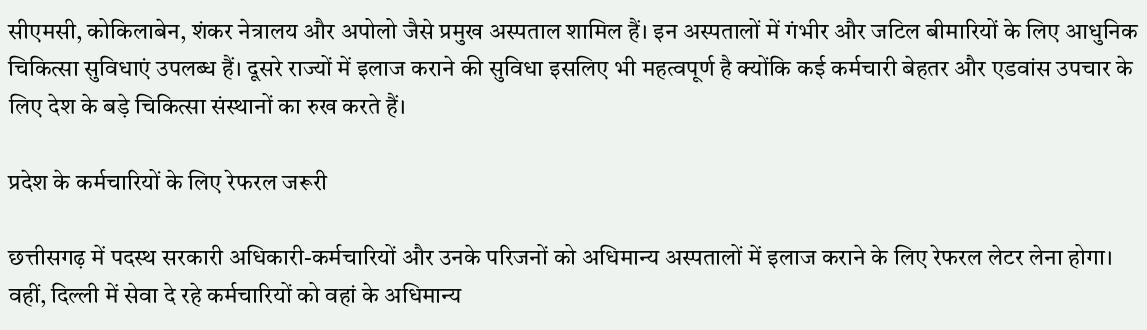सीएमसी, कोकिलाबेन, शंकर नेत्रालय और अपोलो जैसे प्रमुख अस्पताल शामिल हैं। इन अस्पतालों में गंभीर और जटिल बीमारियों के लिए आधुनिक चिकित्सा सुविधाएं उपलब्ध हैं। दूसरे राज्यों में इलाज कराने की सुविधा इसलिए भी महत्वपूर्ण है क्योंकि कई कर्मचारी बेहतर और एडवांस उपचार के लिए देश के बड़े चिकित्सा संस्थानों का रुख करते हैं।

प्रदेश के कर्मचारियों के लिए रेफरल जरूरी

छत्तीसगढ़ में पदस्थ सरकारी अधिकारी-कर्मचारियों और उनके परिजनों को अधिमान्य अस्पतालों में इलाज कराने के लिए रेफरल लेटर लेना होगा। वहीं, दिल्ली में सेवा दे रहे कर्मचारियों को वहां के अधिमान्य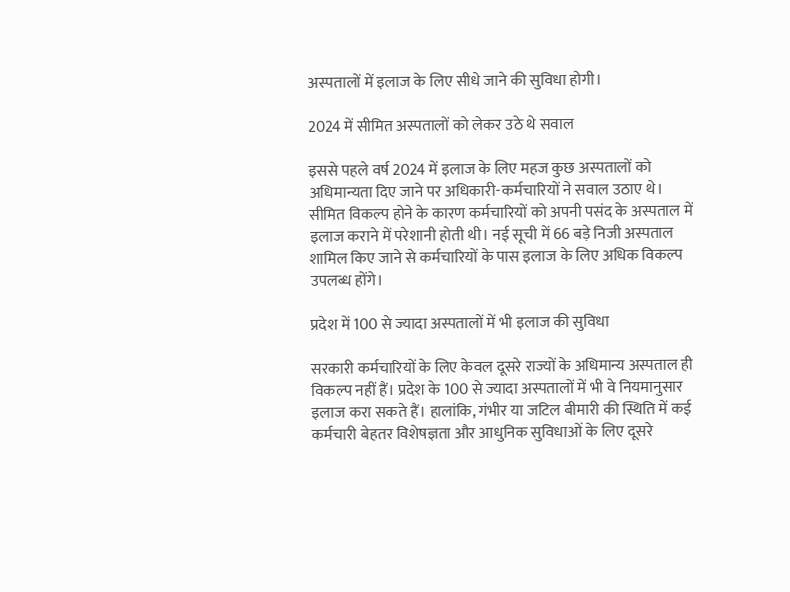अस्पतालों में इलाज के लिए सीधे जाने की सुविधा होगी।

2024 में सीमित अस्पतालों को लेकर उठे थे सवाल

इससे पहले वर्ष 2024 में इलाज के लिए महज कुछ अस्पतालों को अधिमान्यता दिए जाने पर अधिकारी-कर्मचारियों ने सवाल उठाए थे। सीमित विकल्प होने के कारण कर्मचारियों को अपनी पसंद के अस्पताल में इलाज कराने में परेशानी होती थी। नई सूची में 66 बड़े निजी अस्पताल शामिल किए जाने से कर्मचारियों के पास इलाज के लिए अधिक विकल्प उपलब्ध होंगे।

प्रदेश में 100 से ज्यादा अस्पतालों में भी इलाज की सुविधा

सरकारी कर्मचारियों के लिए केवल दूसरे राज्यों के अधिमान्य अस्पताल ही विकल्प नहीं हैं। प्रदेश के 100 से ज्यादा अस्पतालों में भी वे नियमानुसार इलाज करा सकते हैं। हालांकि, गंभीर या जटिल बीमारी की स्थिति में कई कर्मचारी बेहतर विशेषज्ञता और आधुनिक सुविधाओं के लिए दूसरे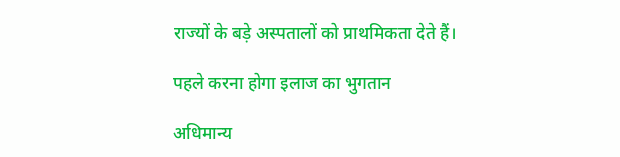राज्यों के बड़े अस्पतालों को प्राथमिकता देते हैं।

पहले करना होगा इलाज का भुगतान

अधिमान्य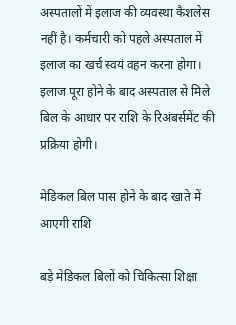अस्पतालों में इलाज की व्यवस्था कैशलेस नहीं है। कर्मचारी को पहले अस्पताल में इलाज का खर्च स्वयं वहन करना होगा। इलाज पूरा होने के बाद अस्पताल से मिले बिल के आधार पर राशि के रिअंबर्समेंट की प्रक्रिया होगी।

मेडिकल बिल पास होने के बाद खाते में आएगी राशि

बड़े मेडिकल बिलों को चिकित्सा शिक्षा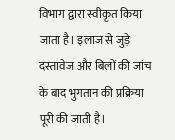विभाग द्वारा स्वीकृत किया जाता है। इलाज से जुड़े दस्तावेज और बिलों की जांच के बाद भुगतान की प्रक्रिया पूरी की जाती है।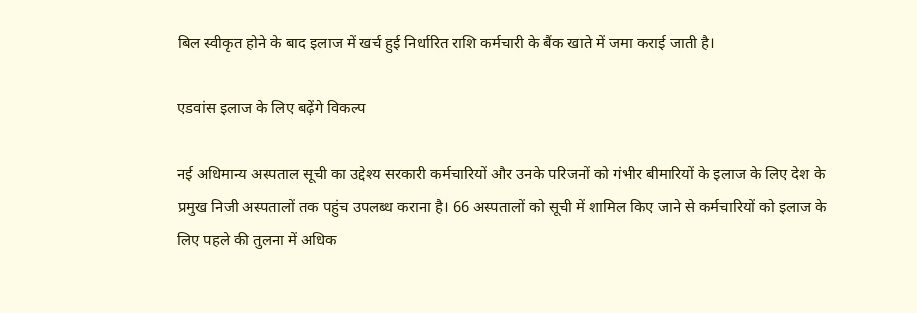बिल स्वीकृत होने के बाद इलाज में खर्च हुई निर्धारित राशि कर्मचारी के बैंक खाते में जमा कराई जाती है।

एडवांस इलाज के लिए बढ़ेंगे विकल्प

नई अधिमान्य अस्पताल सूची का उद्देश्य सरकारी कर्मचारियों और उनके परिजनों को गंभीर बीमारियों के इलाज के लिए देश के प्रमुख निजी अस्पतालों तक पहुंच उपलब्ध कराना है। 66 अस्पतालों को सूची में शामिल किए जाने से कर्मचारियों को इलाज के लिए पहले की तुलना में अधिक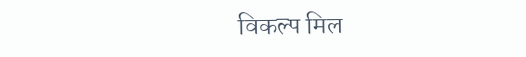विकल्प मिल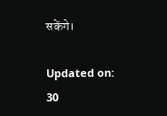सकेंगे।

Updated on:
30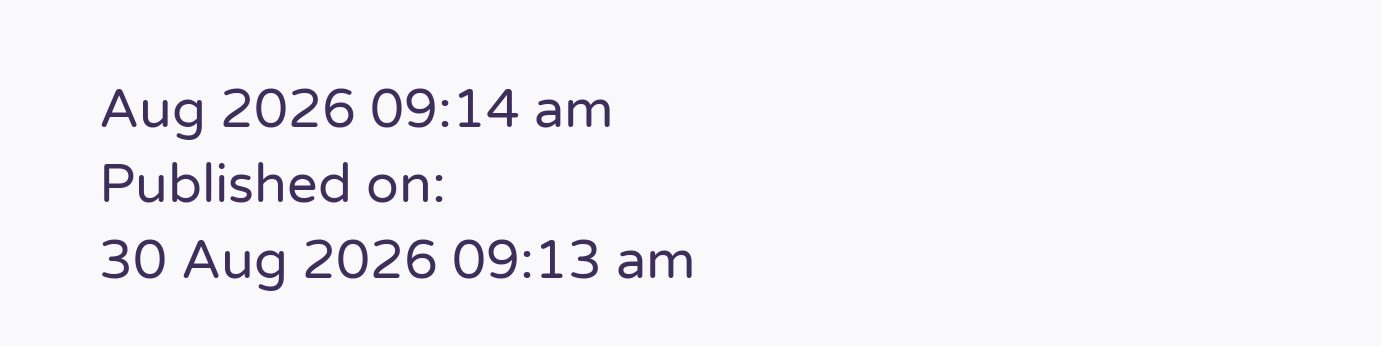Aug 2026 09:14 am
Published on:
30 Aug 2026 09:13 am